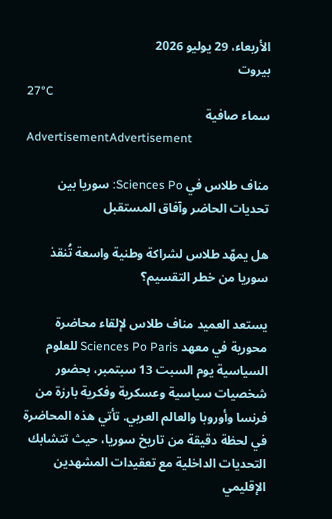الأربعاء، 29 يوليو 2026
بيروت
27°C
سماء صافية
AdvertisementAdvertisement

مناف طلاس في Sciences Po: سوريا بين تحديات الحاضر وآفاق المستقبل

هل يمهّد طلاس لشراكة وطنية واسعة تُنقذ سوريا من خطر التقسيم؟

يستعد العميد مناف طلاس لإلقاء محاضرة محورية في معهد Sciences Po Paris للعلوم السياسية يوم السبت 13 سبتمبر، بحضور شخصيات سياسية وعسكرية وفكرية بارزة من فرنسا وأوروبا والعالم العربي. تأتي هذه المحاضرة في لحظة دقيقة من تاريخ سوريا، حيث تتشابك التحديات الداخلية مع تعقيدات المشهدين الإقليمي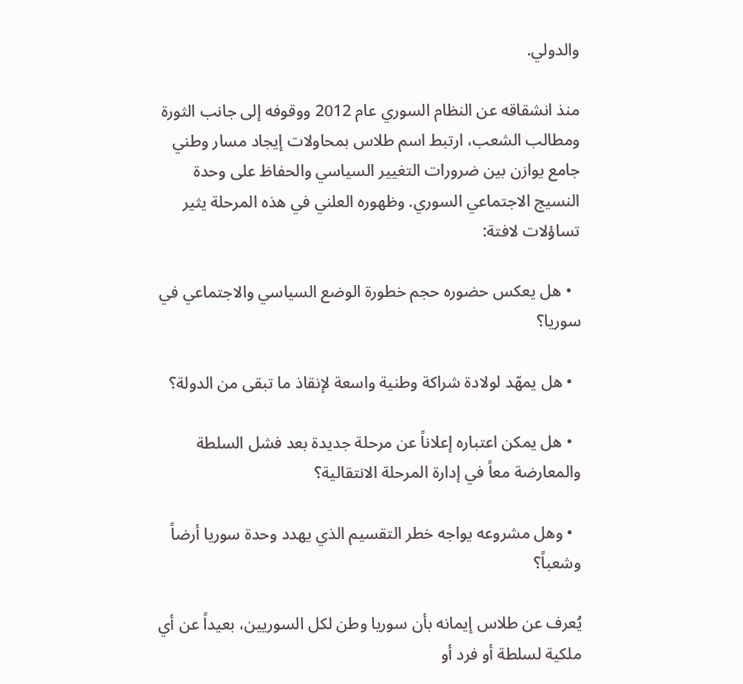والدولي.

منذ انشقاقه عن النظام السوري عام 2012 ووقوفه إلى جانب الثورة ومطالب الشعب، ارتبط اسم طلاس بمحاولات إيجاد مسار وطني جامع يوازن بين ضرورات التغيير السياسي والحفاظ على وحدة النسيج الاجتماعي السوري. وظهوره العلني في هذه المرحلة يثير تساؤلات لافتة:

  • هل يعكس حضوره حجم خطورة الوضع السياسي والاجتماعي في سوريا؟

  • هل يمهّد لولادة شراكة وطنية واسعة لإنقاذ ما تبقى من الدولة؟

  • هل يمكن اعتباره إعلاناً عن مرحلة جديدة بعد فشل السلطة والمعارضة معاً في إدارة المرحلة الانتقالية؟

  • وهل مشروعه يواجه خطر التقسيم الذي يهدد وحدة سوريا أرضاً وشعباً؟

يُعرف عن طلاس إيمانه بأن سوريا وطن لكل السوريين، بعيداً عن أي ملكية لسلطة أو فرد أو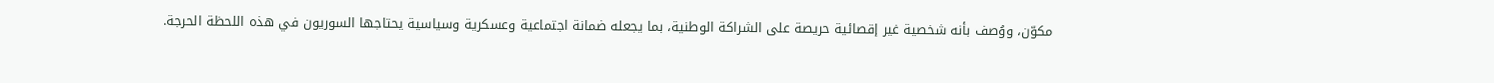مكوّن، ووُصف بأنه شخصية غير إقصائية حريصة على الشراكة الوطنية، بما يجعله ضمانة اجتماعية وعسكرية وسياسية يحتاجها السوريون في هذه اللحظة الحرجة.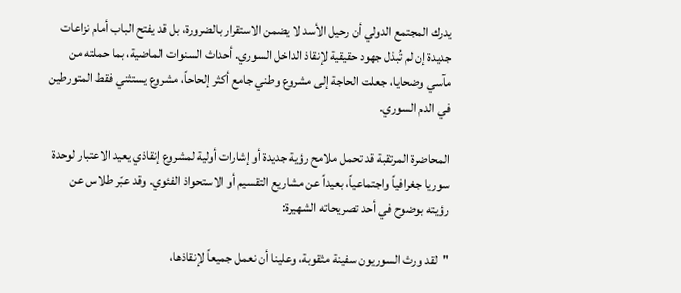يدرك المجتمع الدولي أن رحيل الأسد لا يضمن الاستقرار بالضرورة، بل قد يفتح الباب أمام نزاعات جديدة إن لم تُبذل جهود حقيقية لإنقاذ الداخل السوري. أحداث السنوات الماضية، بما حملته من مآسي وضحايا، جعلت الحاجة إلى مشروع وطني جامع أكثر إلحاحاً، مشروع يستثني فقط المتورطين في الدم السوري.

المحاضرة المرتقبة قد تحمل ملامح رؤية جديدة أو إشارات أولية لمشروع إنقاذي يعيد الاعتبار لوحدة سوريا جغرافياً واجتماعياً، بعيداً عن مشاريع التقسيم أو الاستحواذ الفئوي. وقد عبّر طلاس عن رؤيته بوضوح في أحد تصريحاته الشهيرة:

"لقد ورث السوريون سفينة مثقوبة، وعلينا أن نعمل جميعاً لإنقاذها،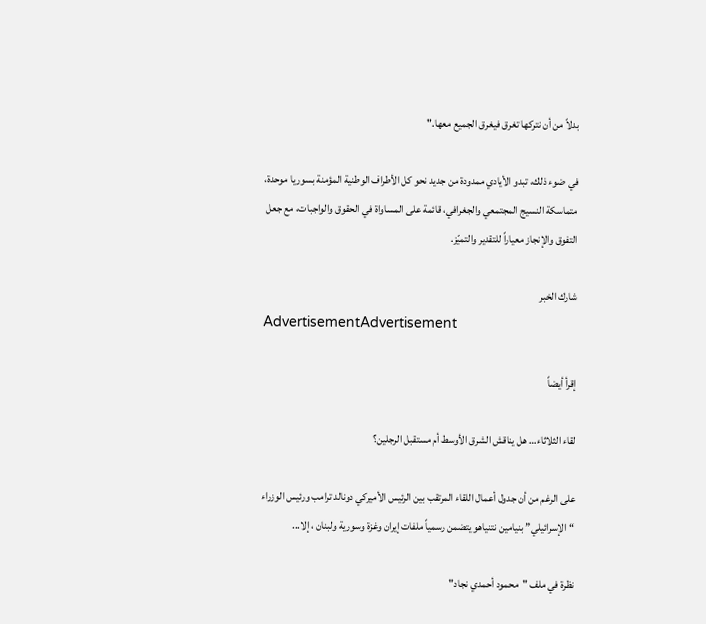بدلاً من أن نتركها تغرق فيغرق الجميع معها."

في ضوء ذلك، تبدو الأيادي ممدودة من جديد نحو كل الأطراف الوطنية المؤمنة بسوريا موحدة، متماسكة النسيج المجتمعي والجغرافي، قائمة على المساواة في الحقوق والواجبات، مع جعل التفوق والإنجاز معياراً للتقدير والتميّز.

شارك الخبر
AdvertisementAdvertisement

إقرأ أيضاً

لقاء الثلاثاء… هل يناقش الشرق الأوسط أم مستقبل الرجلين؟

على الرغم من أن جدول أعمال اللقاء المرتقب بين الرئيس الأميركي دونالد ترامب ورئيس الوزراء “الإسرائيلي” بنيامين نتنياهو يتضمن رسمياً ملفات إيران وغزة وسورية ولبنان ، إلا...

نظرة في ملف "محمود أحمدي نجاد"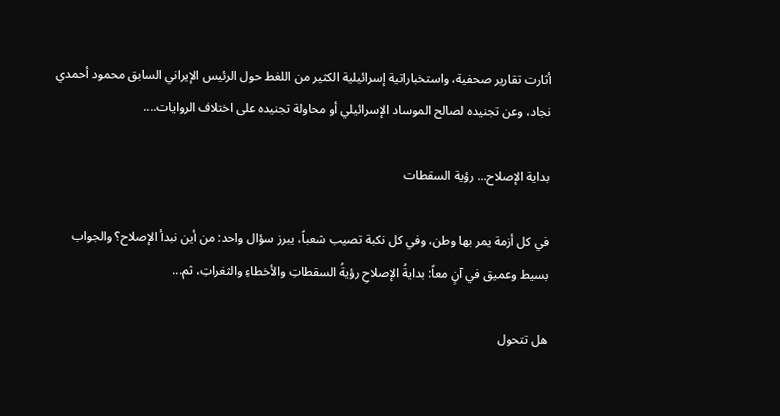أثارت تقارير صحفية، واستخباراتية إسرائيلية الكثير من اللغط حول الرئيس الإيراني السابق محمود أحمدي نجاد، وعن تجنيده لصالح الموساد الإسرائيلي أو محاولة تجنيده على اختلاف الروايات....

بداية الإصلاح... رؤية السقطات

في كل أزمة يمر بها وطن، وفي كل نكبة تصيب شعباً، يبرز سؤال واحد: من أين نبدأ الإصلاح؟ والجواب بسيط وعميق في آنٍ معاً: بدايةُ الإصلاحِ رؤيةُ السقطاتِ والأخطاءِ والثغراتِ، ثم...

هل تتحول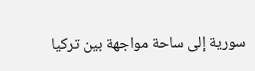سورية إلى ساحة مواجهة بين تركيا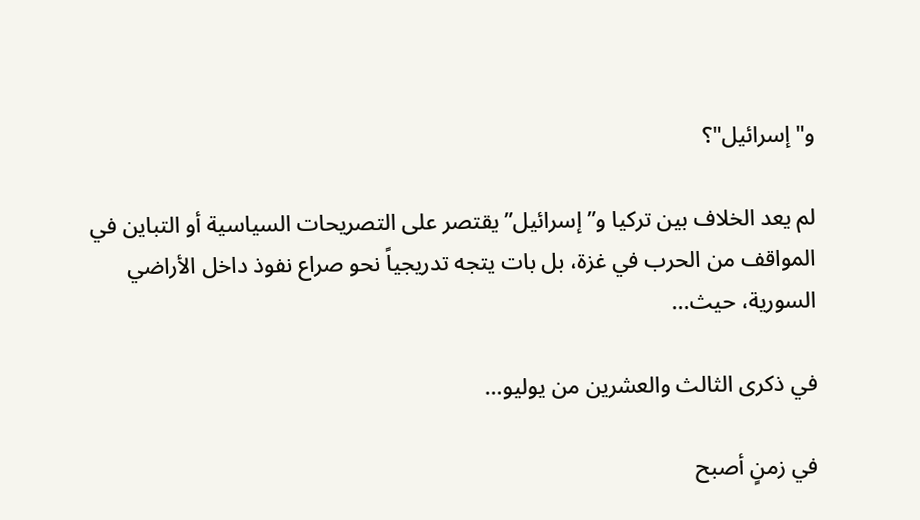و"إسرائيل"؟

لم يعد الخلاف بين تركيا و”إسرائيل” يقتصر على التصريحات السياسية أو التباين في المواقف من الحرب في غزة، بل بات يتجه تدريجياً نحو صراع نفوذ داخل الأراضي السورية، حيث...

في ذكرى الثالث والعشرين من يوليو…

في زمنٍ أصبح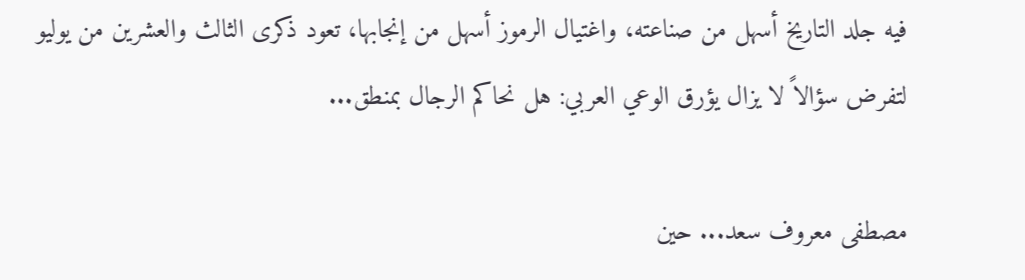فيه جلد التاريخ أسهل من صناعته، واغتيال الرموز أسهل من إنجابها، تعود ذكرى الثالث والعشرين من يوليو لتفرض سؤالاً لا يزال يؤرق الوعي العربي: هل نحاكم الرجال بمنطق...

مصطفى معروف سعد... حين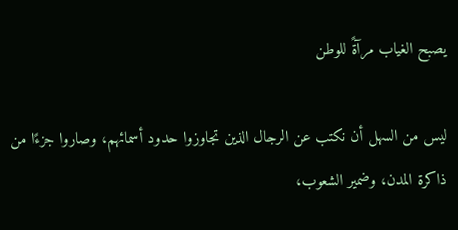يصبح الغياب مرآةً للوطن

ليس من السهل أن نكتب عن الرجال الذين تجاوزوا حدود أسمائهم، وصاروا جزءًا من ذاكرة المدن، وضمير الشعوب،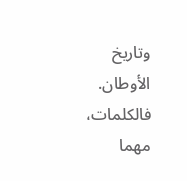وتاريخ الأوطان. فالكلمات، مهما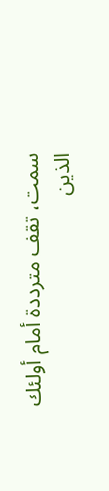سمت، تقف مترددة أمام أولئك الذين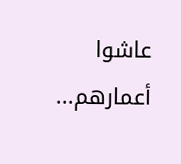عاشوا أعمارهم...